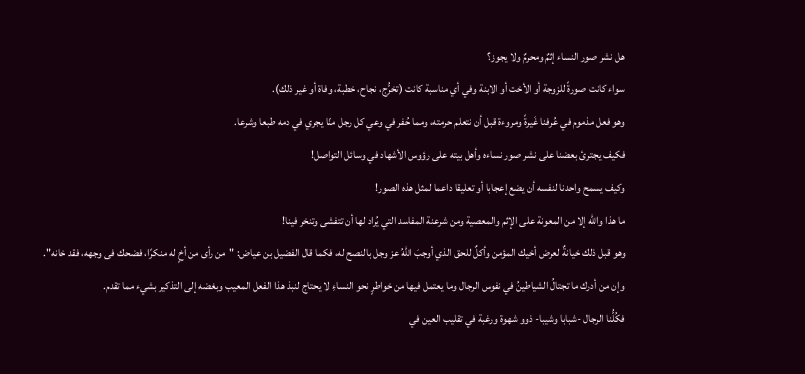هل نشر صور النساء إثمٌ ومحرمٌ ولا يجوز؟
سواء كانت صورةً للزوجة أو الأخت أو الابنة وفي أي مناسبة كانت (تخرُّج، نجاح، خطبة، وفاة أو غير ذلك).
وهو فعل مذموم في عُرفنا غَيرةً ومروءة قبل أن نتعلم حرمته، ومما حُفر في وعي كل رجل منّا يجري في دمه طبعا وشرعا.
فكيف يجترئ بعضنا على نشر صور نساءه وأهل بيته على رؤوس الأشهاد في وسائل التواصل!
وكيف يسمح واحدنا لنفسه أن يضع إعجابا أو تعليقا داعما لمثل هذه الصور!
ما هذا والله إلا من المعونة على الإثم والمعصية ومن شرعنة المفاسد التي يُراد لها أن تتفشى وتنخر فينا!
وهو قبل ذلك خيانةٌ لعرض أخيك المؤمن وأكلٌ للحق الذي أوجبَ اللهُ عز وجل بالنصح له، فكما قال الفضيل بن عياض: "من رأى من أخٍ له منكرًا، فضحك فى وجهه، فقد خانه".
وإن من أدرك ما تجتالُ الشياطينُ في نفوس الرجال وما يعتمل فيها من خواطرٍ نحو النساءِ لا يحتاج لنبذ هذا الفعل المعيب وبغضه إلى التذكير بشيء مما تقدم.
فكُلُّنا الرجال -شبابا وشيبا- ذوو شهوة ورغبة في تقليب العين في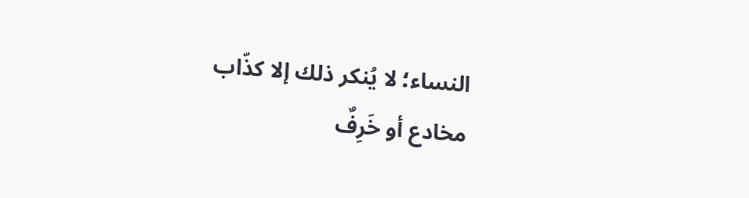النساء؛ لا يُنكر ذلك إلا كذّاب مخادع أو خَرِفٌ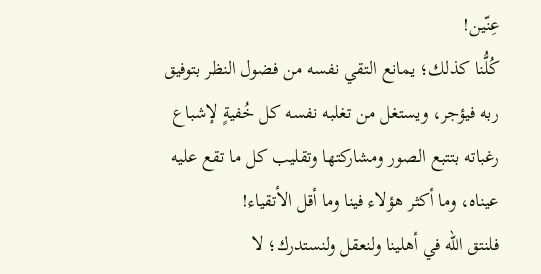عِنّين!
كُلُّنا كذلك؛ يمانع التقي نفسه من فضول النظر بتوفيق ربه فيؤجر، ويستغل من تغلبه نفسه كل خُفيةٍ لإشباع رغباته بتتبع الصور ومشاركتها وتقليب كل ما تقع عليه عيناه، وما أكثر هؤلاء فينا وما أقل الأتقياء!
فلنتق الله في أهلينا ولنعقل ولنستدرك؛ لا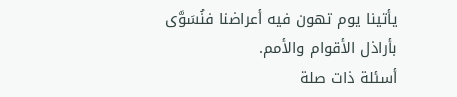يأتينا يوم تهون فيه أعراضنا فنُسَوَّى بأراذل الأقوام والأمم.
أسئلة ذات صلة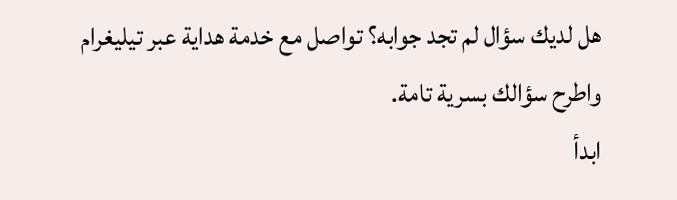هل لديك سؤال لم تجد جوابه؟ تواصل مع خدمة هداية عبر تيليغرام واطرح سؤالك بسرية تامة.
ابدأ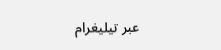عبر تيليغرام